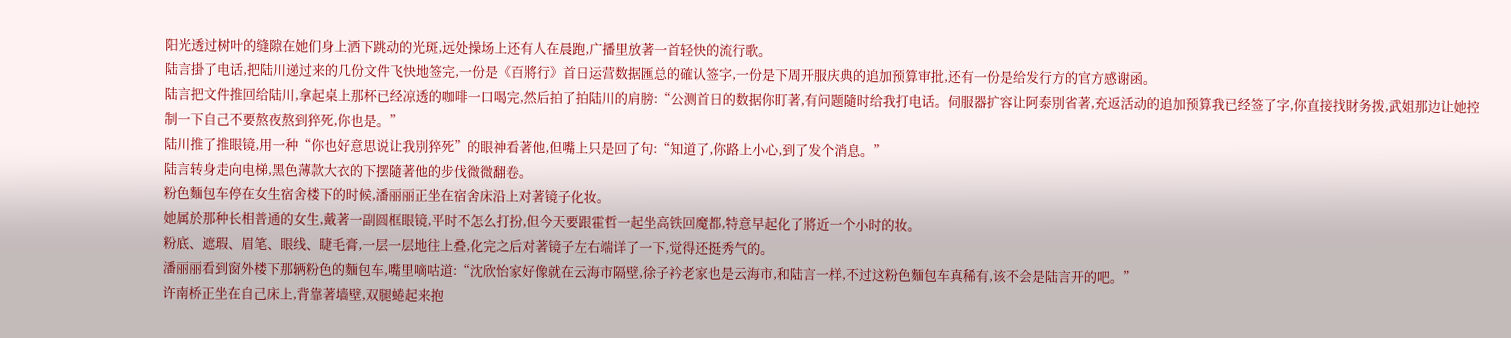阳光透过树叶的缝隙在她们身上洒下跳动的光斑,远处操场上还有人在晨跑,广播里放著一首轻快的流行歌。
陆言掛了电话,把陆川递过来的几份文件飞快地签完,一份是《百將行》首日运营数据匯总的確认签字,一份是下周开服庆典的追加预算审批,还有一份是给发行方的官方感谢函。
陆言把文件推回给陆川,拿起桌上那杯已经凉透的咖啡一口喝完,然后拍了拍陆川的肩膀:“公测首日的数据你盯著,有问题隨时给我打电话。伺服器扩容让阿泰別省著,充返活动的追加预算我已经签了字,你直接找財务拨,武姐那边让她控制一下自己不要熬夜熬到猝死,你也是。”
陆川推了推眼镜,用一种“你也好意思说让我別猝死”的眼神看著他,但嘴上只是回了句:“知道了,你路上小心,到了发个消息。”
陆言转身走向电梯,黑色薄款大衣的下摆隨著他的步伐微微翻卷。
粉色麵包车停在女生宿舍楼下的时候,潘丽丽正坐在宿舍床沿上对著镜子化妆。
她属於那种长相普通的女生,戴著一副圆框眼镜,平时不怎么打扮,但今天要跟霍哲一起坐高铁回魔都,特意早起化了將近一个小时的妆。
粉底、遮瑕、眉笔、眼线、睫毛膏,一层一层地往上叠,化完之后对著镜子左右端详了一下,觉得还挺秀气的。
潘丽丽看到窗外楼下那辆粉色的麵包车,嘴里嘀咕道:“沈欣怡家好像就在云海市隔壁,徐子衿老家也是云海市,和陆言一样,不过这粉色麵包车真稀有,该不会是陆言开的吧。”
许南桥正坐在自己床上,背靠著墙壁,双腿蜷起来抱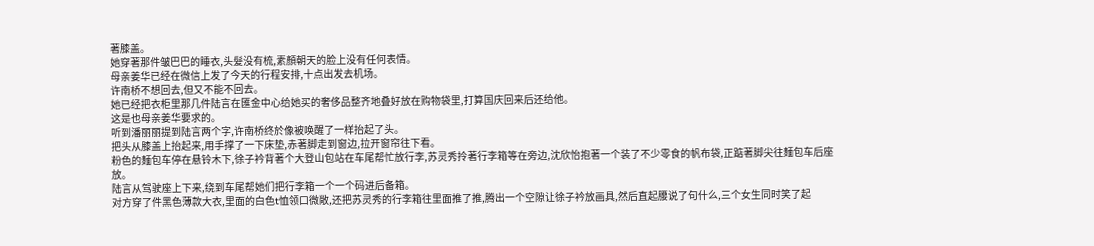著膝盖。
她穿著那件皱巴巴的睡衣,头髮没有梳,素顏朝天的脸上没有任何表情。
母亲姜华已经在微信上发了今天的行程安排,十点出发去机场。
许南桥不想回去,但又不能不回去。
她已经把衣柜里那几件陆言在匯金中心给她买的奢侈品整齐地叠好放在购物袋里,打算国庆回来后还给他。
这是也母亲姜华要求的。
听到潘丽丽提到陆言两个字,许南桥终於像被唤醒了一样抬起了头。
把头从膝盖上抬起来,用手撑了一下床垫,赤著脚走到窗边,拉开窗帘往下看。
粉色的麵包车停在悬铃木下,徐子衿背著个大登山包站在车尾帮忙放行李,苏灵秀拎著行李箱等在旁边,沈欣怡抱著一个装了不少零食的帆布袋,正踮著脚尖往麵包车后座放。
陆言从驾驶座上下来,绕到车尾帮她们把行李箱一个一个码进后备箱。
对方穿了件黑色薄款大衣,里面的白色t恤领口微敞,还把苏灵秀的行李箱往里面推了推,腾出一个空隙让徐子衿放画具,然后直起腰说了句什么,三个女生同时笑了起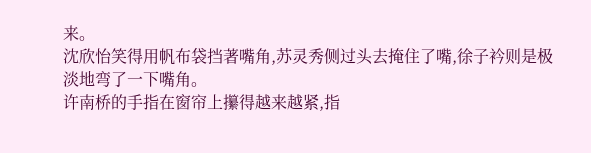来。
沈欣怡笑得用帆布袋挡著嘴角,苏灵秀侧过头去掩住了嘴,徐子衿则是极淡地弯了一下嘴角。
许南桥的手指在窗帘上攥得越来越紧,指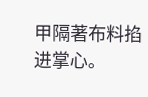甲隔著布料掐进掌心。